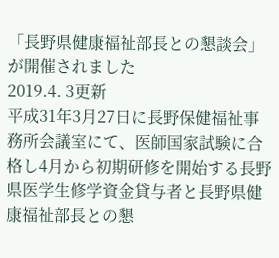「長野県健康福祉部長との懇談会」が開催されました
2019.4. 3更新
平成31年3月27日に長野保健福祉事務所会議室にて、医師国家試験に合格し4月から初期研修を開始する長野県医学生修学資金貸与者と長野県健康福祉部長との懇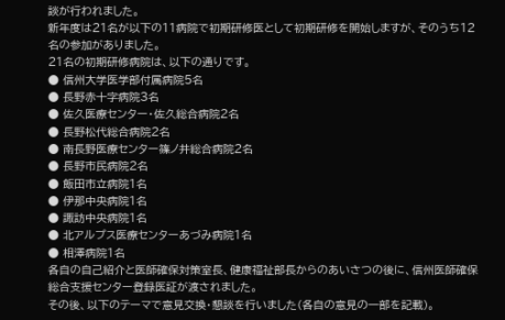談が行われました。
新年度は21名が以下の11病院で初期研修医として初期研修を開始しますが、そのうち12名の参加がありました。
21名の初期研修病院は、以下の通りです。
● 信州大学医学部付属病院5名
● 長野赤十字病院3名
● 佐久医療センター・佐久総合病院2名
● 長野松代総合病院2名
● 南長野医療センター篠ノ井総合病院2名
● 長野市民病院2名
● 飯田市立病院1名
● 伊那中央病院1名
● 諏訪中央病院1名
● 北アルプス医療センターあづみ病院1名
● 相澤病院1名
各自の自己紹介と医師確保対策室長、健康福祉部長からのあいさつの後に、信州医師確保総合支援センター登録医証が渡されました。
その後、以下のテーマで意見交換・懇談を行いました(各自の意見の一部を記載)。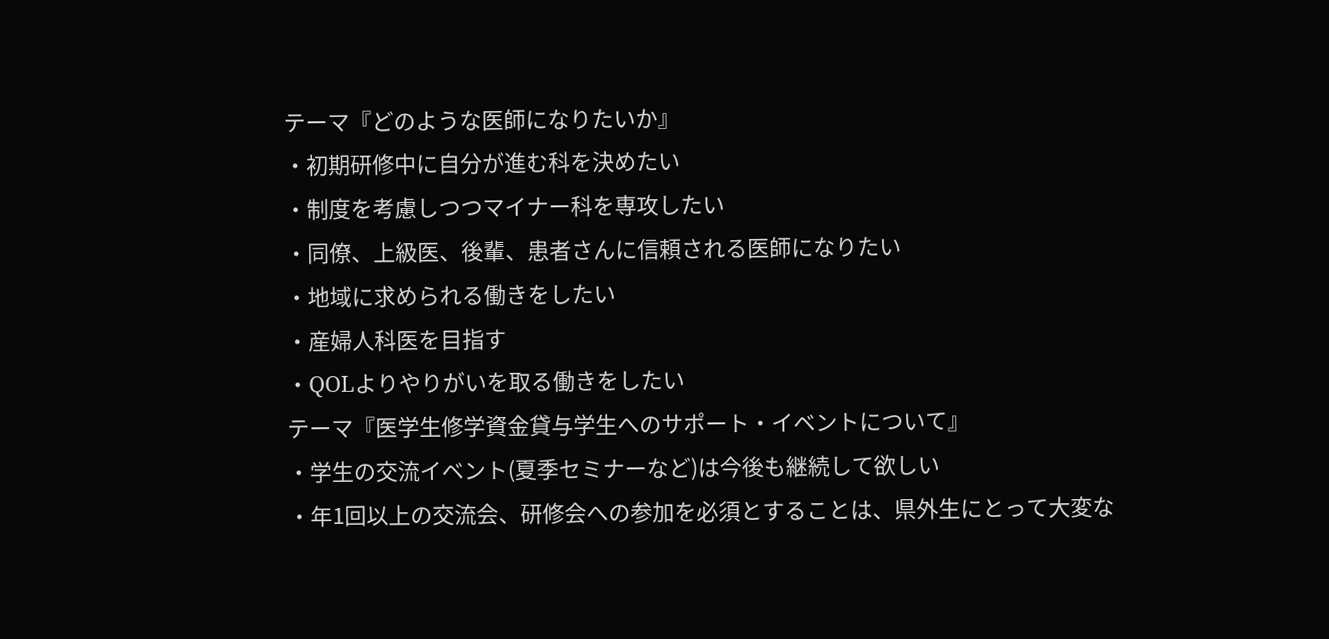テーマ『どのような医師になりたいか』
・初期研修中に自分が進む科を決めたい
・制度を考慮しつつマイナー科を専攻したい
・同僚、上級医、後輩、患者さんに信頼される医師になりたい
・地域に求められる働きをしたい
・産婦人科医を目指す
・QOLよりやりがいを取る働きをしたい
テーマ『医学生修学資金貸与学生へのサポート・イベントについて』
・学生の交流イベント(夏季セミナーなど)は今後も継続して欲しい
・年1回以上の交流会、研修会への参加を必須とすることは、県外生にとって大変な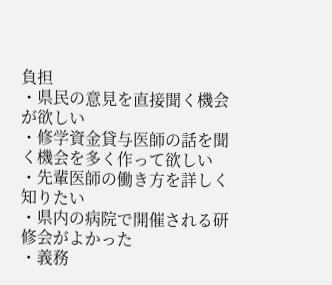負担
・県民の意見を直接聞く機会が欲しい
・修学資金貸与医師の話を聞く機会を多く作って欲しい
・先輩医師の働き方を詳しく知りたい
・県内の病院で開催される研修会がよかった
・義務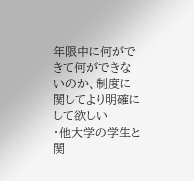年限中に何ができて何ができないのか、制度に関してより明確にして欲しい
・他大学の学生と関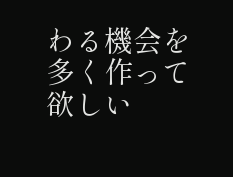わる機会を多く作って欲しい